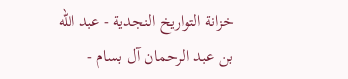خزانة التواريخ النجدية - عبد الله بن عبد الرحمان آل بسام -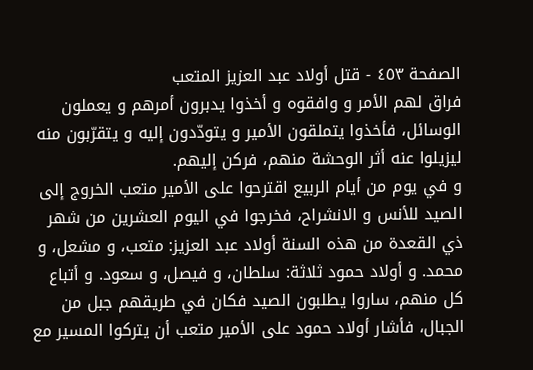الصفحة ٤٥٣ - قتل أولاد عبد العزيز المتعب
فراق لهم الأمر و وافقوه و أخذوا يدبرون أمرهم و يعملون الوسائل، فأخذوا يتملقون الأمير و يتودّدون إليه و يتقرّبون منه ليزيلوا عنه أثر الوحشة منهم، فركن إليهم.
و في يوم من أيام الربيع اقترحوا على الأمير متعب الخروج إلى الصيد للأنس و الانشراح، فخرجوا في اليوم العشرين من شهر ذي القعدة من هذه السنة أولاد عبد العزيز: متعب، و مشعل، و محمد. و أولاد حمود ثلاثة: سلطان، و فيصل، و سعود. و أتباع كل منهم، ساروا يطلبون الصيد فكان في طريقهم جبل من الجبال، فأشار أولاد حمود على الأمير متعب أن يتركوا المسير مع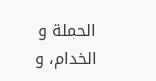الحملة و الخدام، و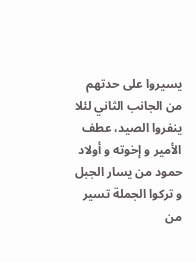يسيروا على حدتهم من الجانب الثاني لئلا ينفروا الصيد، عطف الأمير و إخوته و أولاد حمود من يسار الجبل و تركوا الجملة تسير من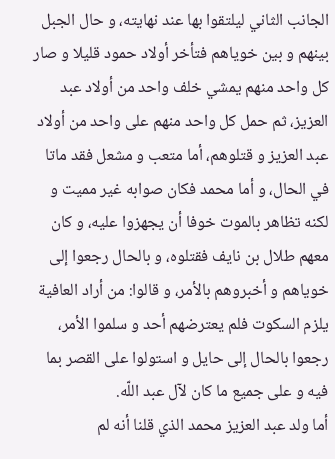الجانب الثاني ليلتقوا بها عند نهايته، و حال الجبل بينهم و بين خوياهم فتأخر أولاد حمود قليلا و صار كل واحد منهم يمشي خلف واحد من أولاد عبد العزيز، ثم حمل كل واحد منهم على واحد من أولاد عبد العزيز و قتلوهم، أما متعب و مشعل فقد ماتا في الحال، و أما محمد فكان صوابه غير مميت و لكنه تظاهر بالموت خوفا أن يجهزوا عليه، و كان معهم طلال بن نايف فقتلوه، و بالحال رجعوا إلى خوياهم و أخبروهم بالأمر، و قالوا: من أراد العافية يلزم السكوت فلم يعترضهم أحد و سلموا الأمر، رجعوا بالحال إلى حايل و استولوا على القصر بما فيه و على جميع ما كان لآل عبد اللّه.
أما ولد عبد العزيز محمد الذي قلنا أنه لم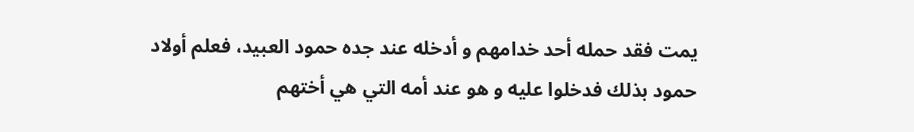يمت فقد حمله أحد خدامهم و أدخله عند جده حمود العبيد، فعلم أولاد حمود بذلك فدخلوا عليه و هو عند أمه التي هي أختهم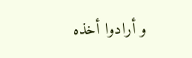و أرادوا أخذه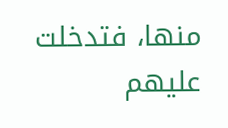منها، فتدخلت عليهم